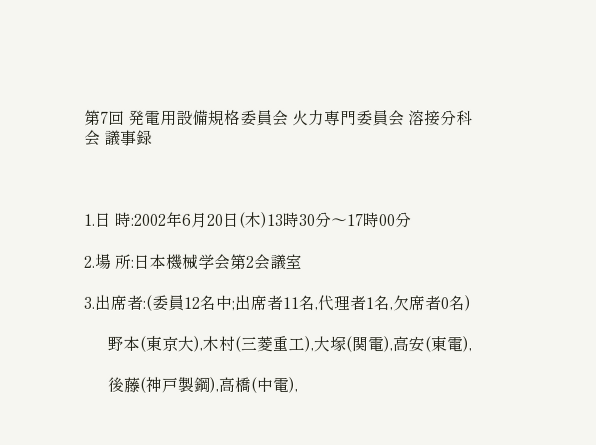第7回 発電用設備規格委員会 火力専門委員会 溶接分科会 議事録



1.日 時:2002年6月20日(木)13時30分〜17時00分

2.場 所:日本機械学会第2会議室

3.出席者:(委員12名中;出席者11名,代理者1名,欠席者0名)

      野本(東京大),木村(三菱重工),大塚(関電),高安(東電),

      後藤(神戸製鋼),高橋(中電),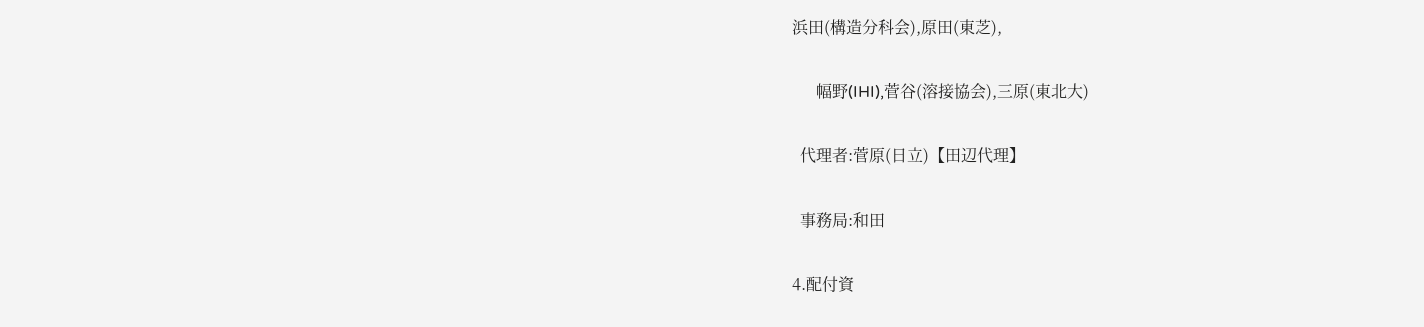浜田(構造分科会),原田(東芝),

      幅野(IHI),菅谷(溶接協会),三原(東北大)

  代理者:菅原(日立)【田辺代理】

  事務局:和田

4.配付資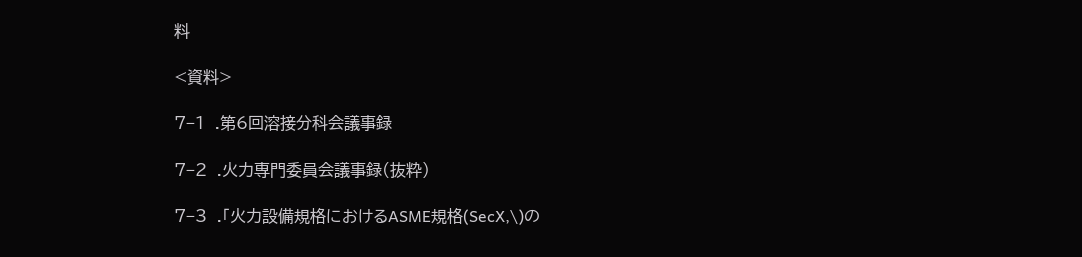料

<資料>

7−1  .第6回溶接分科会議事録

7−2  .火力専門委員会議事録(抜粋)

7−3  .「火力設備規格におけるASME規格(SecX,\)の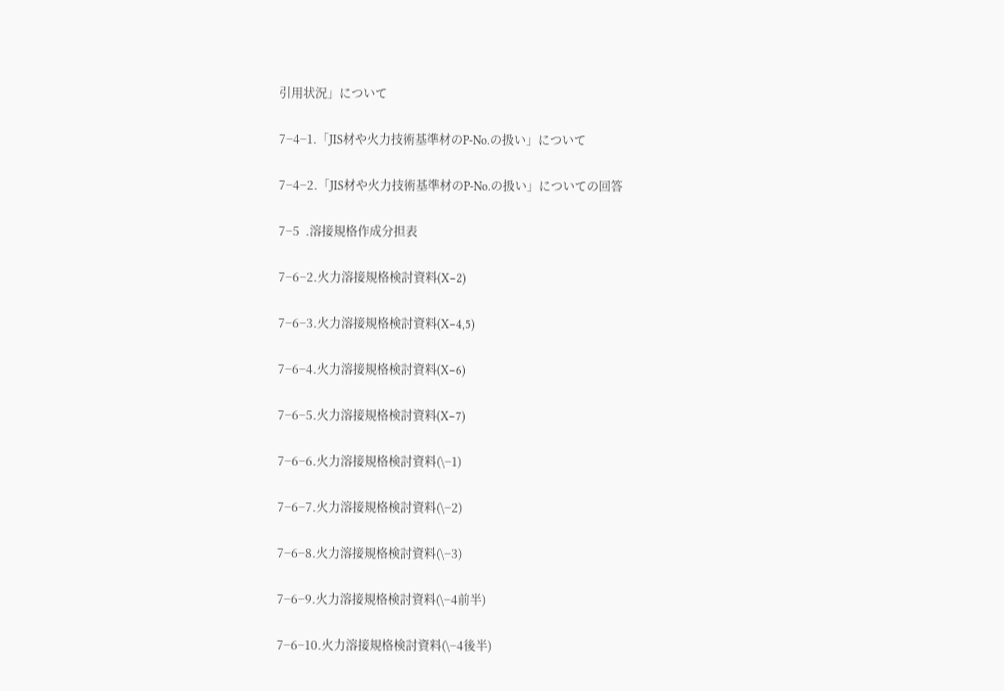引用状況」について

7−4−1.「JIS材や火力技術基準材のP-No.の扱い」について

7−4−2.「JIS材や火力技術基準材のP-No.の扱い」についての回答

7−5  .溶接規格作成分担表

7−6−2.火力溶接規格検討資料(X−2)

7−6−3.火力溶接規格検討資料(X−4,5)

7−6−4.火力溶接規格検討資料(X−6)

7−6−5.火力溶接規格検討資料(X−7)

7−6−6.火力溶接規格検討資料(\−1)

7−6−7.火力溶接規格検討資料(\−2)

7−6−8.火力溶接規格検討資料(\−3)

7−6−9.火力溶接規格検討資料(\−4前半)

7−6−10.火力溶接規格検討資料(\−4後半)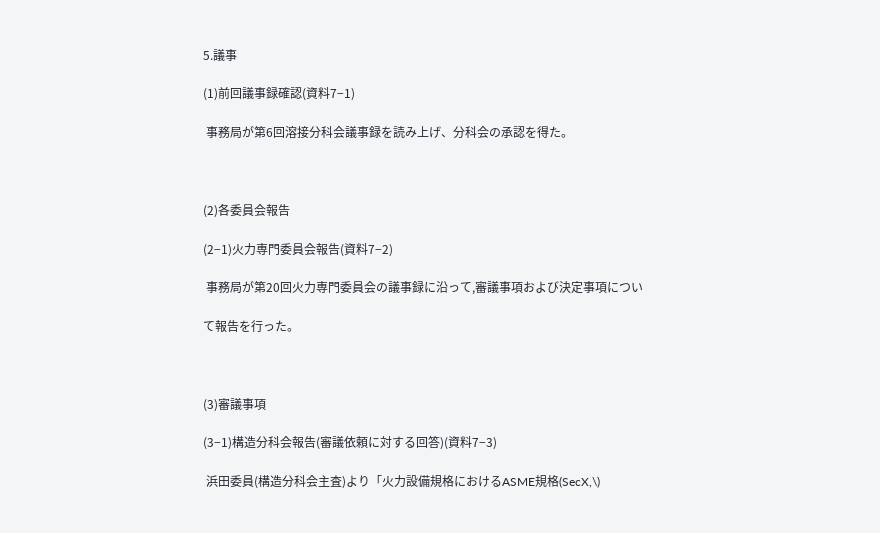5.議事

(1)前回議事録確認(資料7−1)

 事務局が第6回溶接分科会議事録を読み上げ、分科会の承認を得た。



(2)各委員会報告

(2−1)火力専門委員会報告(資料7−2)

 事務局が第20回火力専門委員会の議事録に沿って,審議事項および決定事項につい

て報告を行った。



(3)審議事項

(3−1)構造分科会報告(審議依頼に対する回答)(資料7−3)

 浜田委員(構造分科会主査)より「火力設備規格におけるASME規格(SecX,\)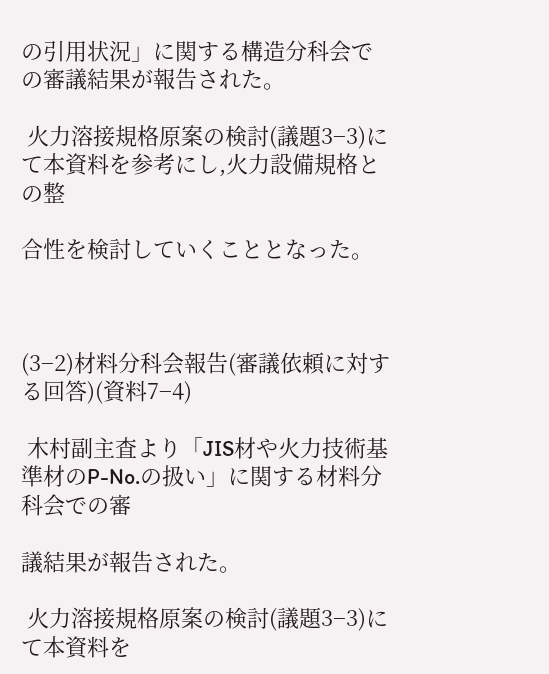の引用状況」に関する構造分科会での審議結果が報告された。

 火力溶接規格原案の検討(議題3−3)にて本資料を参考にし,火力設備規格との整

合性を検討していくこととなった。



(3−2)材料分科会報告(審議依頼に対する回答)(資料7−4)

 木村副主査より「JIS材や火力技術基準材のP-No.の扱い」に関する材料分科会での審

議結果が報告された。

 火力溶接規格原案の検討(議題3−3)にて本資料を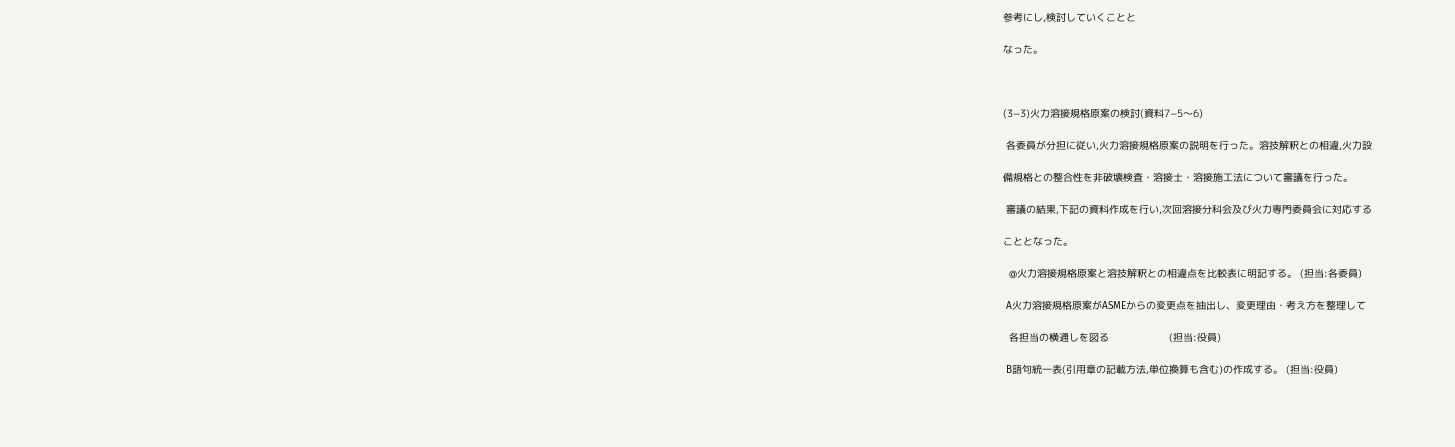参考にし,検討していくことと

なった。



(3−3)火力溶接規格原案の検討(資料7−5〜6)

 各委員が分担に従い,火力溶接規格原案の説明を行った。溶技解釈との相違,火力設

備規格との整合性を非破壊検査・溶接士・溶接施工法について審議を行った。

 審議の結果,下記の資料作成を行い,次回溶接分科会及び火力専門委員会に対応する

こととなった。

  @火力溶接規格原案と溶技解釈との相違点を比較表に明記する。 (担当:各委員)

 A火力溶接規格原案がASMEからの変更点を抽出し、変更理由・考え方を整理して

  各担当の横通しを図る                    (担当:役員)

 B語句統一表(引用章の記載方法,単位換算も含む)の作成する。 (担当:役員)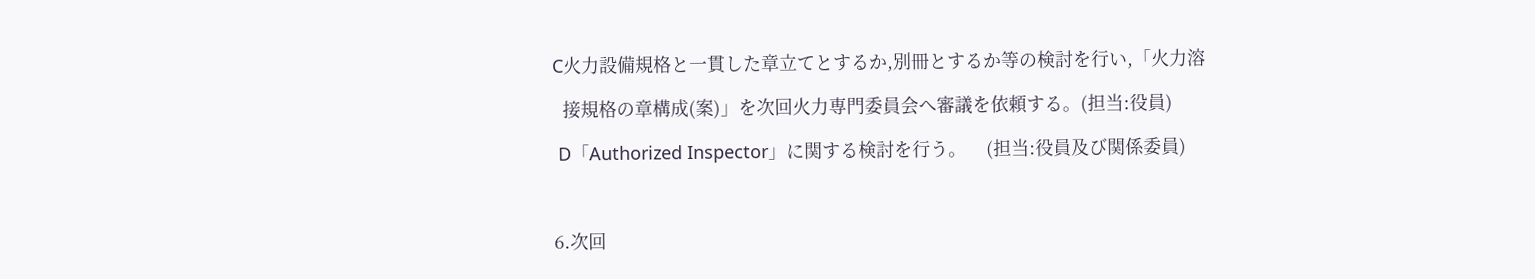C火力設備規格と一貫した章立てとするか,別冊とするか等の検討を行い,「火力溶

  接規格の章構成(案)」を次回火力専門委員会へ審議を依頼する。(担当:役員)

 D「Authorized Inspector」に関する検討を行う。    (担当:役員及び関係委員)



6.次回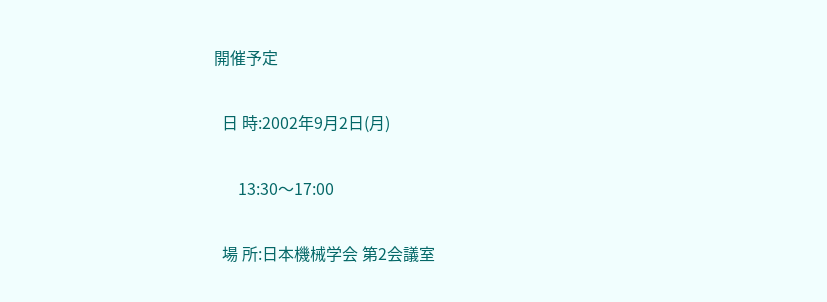開催予定

  日 時:2002年9月2日(月)

      13:30〜17:00

  場 所:日本機械学会 第2会議室